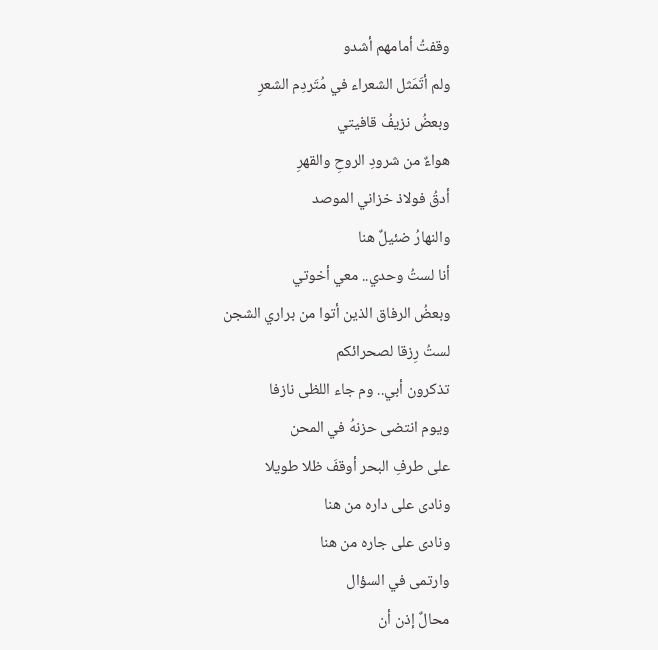وقفتُ أمامهم أشدو
ولم أتَمَثل الشعراء في مُتَردِم الشعرِ
وبعضُ نزيفُ قافيتي
هواءٌ من شرودِ الروحِ والقهرِ
أدقُ فولاذ خزاني الموصد
والنهارُ ضئيلٌ هنا
أنا لستُ وحدي.. معي أخوتي
وبعضُ الرفاق الذين أتوا من براري الشجن
لستُ رِزقا لصحرائكم
تذكرون أبي.. وم جاء اللظى نازفا
ويوم انتضى حزنهُ في المحن
على طرفِ البحر أوقفَ ظلا طويلا
ونادى على داره من هنا
ونادى على جاره من هنا
وارتمى في السؤال
محالٌ إذن أن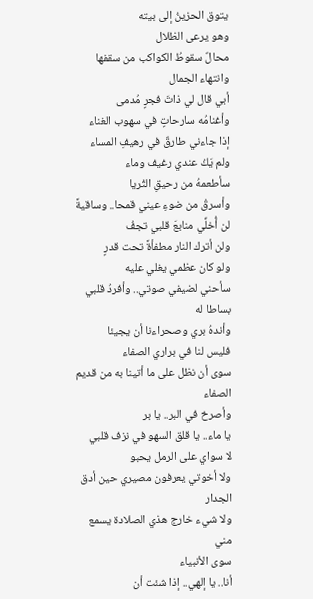يتوق الحزينُ إلى بيته
وهو يرعى الظلال
محالٌ سقوطُ الكواكب من سقفها
وانتهاء الجمال
أبي قال لي ذاتَ فجرٍ مُدمى
وأغنامُه سارحاتٍ في سهوب الغناء
إذا جاءني طارقٌ في رهيفِ المساء
ولم يَكُ عندي رغيف وماء
سأطعمهُ من رحيقِ الثُريا
وأسرقُ من ضوءِ عيني قمحا.. وساقيةً
لن أُخلِّي منابعَ قلبي تجفُ
ولن أترك النار مطفأةً تحت قدرٍ
ولو كان عظمي يغلي عليه
سأحني لضيفي صوتي.. وأفردُ قلبي بساطا له
وأندهُ بري وصحراءنا أن يجيئا
فليس لنا في براري الصفاء
سوى أن نظل على ما أتينا به من قديم الصفاء
وأصرخ في البر.. يا بر
يا ماء.. يا قلق السهو في نزف قلبي
لا سواي على الرمل يحبو
ولا أخوتي يعرفون مصيري حين أدق الجدار
ولا شيء خارج هذي الصلادة يسمع مني
سوى الأنبياء
أنا.. يا إلهي.. إذا شئت أن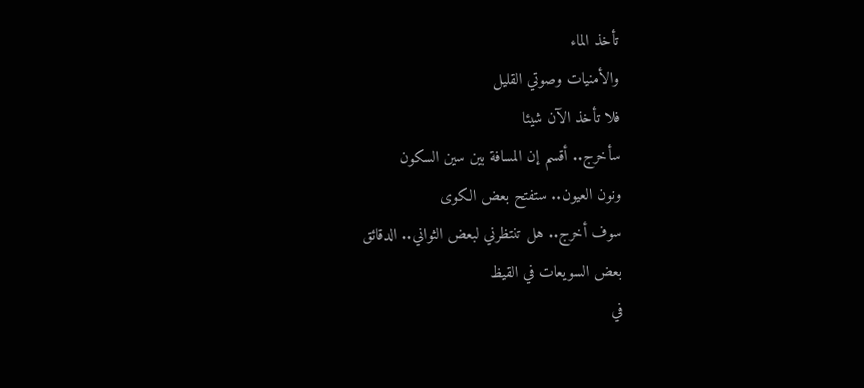تأخذ الماء
والأمنيات وصوتي القليل
فلا تأخذ الآن شيئا
سأخرج.. أقسم إن المسافة بين سين السكون
ونون العيون.. ستفتح بعض الكوى
سوف أخرج.. هل تنتظرني لبعض الثواني.. الدقائق
بعض السويعات في القيظ
في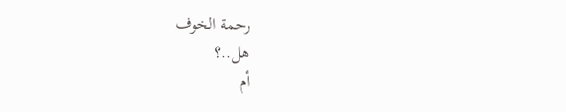رحمة الخوف
هل..؟
أم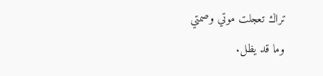تراك تعجلت موتي وصمتي
وما قد يظل.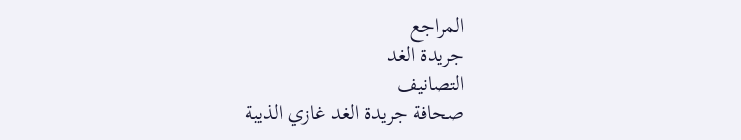المراجع
جريدة الغد
التصانيف
صحافة جريدة الغد غازي الذيبة